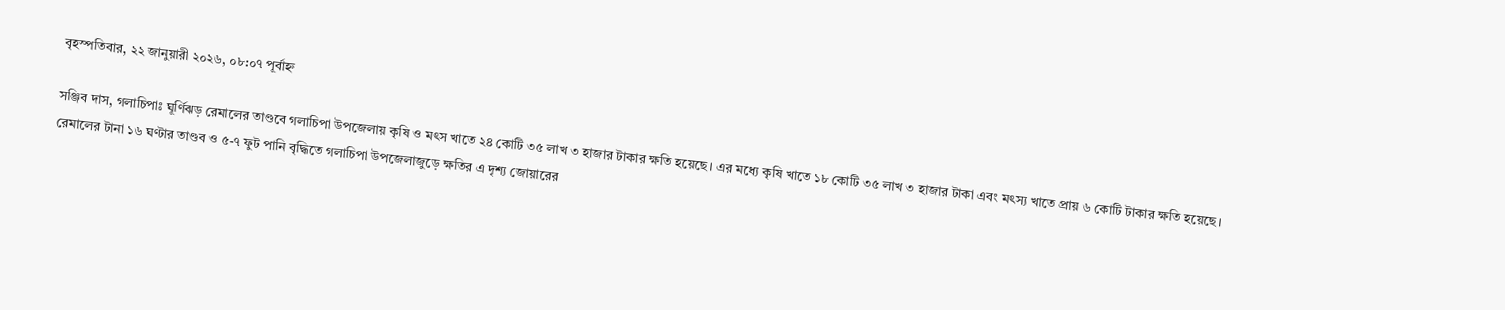বৃহস্পতিবার, ২২ জানুয়ারী ২০২৬, ০৮:০৭ পূর্বাহ্ন

সঞ্জিব দাস, গলাচিপাঃ ঘূর্ণিঝড় রেমালের তাণ্ডবে গলাচিপা উপজেলায় কৃষি ও মৎস খাতে ২৪ কোটি ৩৫ লাখ ৩ হাজার টাকার ক্ষতি হয়েছে। এর মধ্যে কৃষি খাতে ১৮ কোটি ৩৫ লাখ ৩ হাজার টাকা এবং মৎস্য খাতে প্রায় ৬ কোটি টাকার ক্ষতি হয়েছে।
রেমালের টানা ১৬ ঘণ্টার তাণ্ডব ও ৫-৭ ফুট পানি বৃদ্ধিতে গলাচিপা উপজেলাজুড়ে ক্ষতির এ দৃশ্য জোয়ারের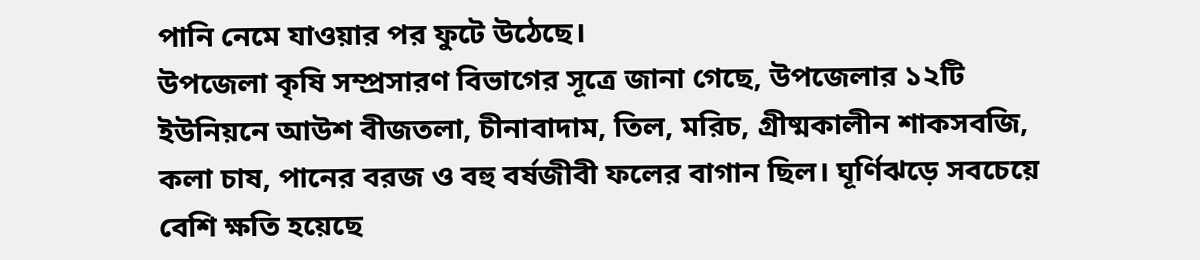পানি নেমে যাওয়ার পর ফুটে উঠেছে।
উপজেলা কৃষি সম্প্রসারণ বিভাগের সূত্রে জানা গেছে, উপজেলার ১২টি ইউনিয়নে আউশ বীজতলা, চীনাবাদাম, তিল, মরিচ, গ্রীষ্মকালীন শাকসবজি, কলা চাষ, পানের বরজ ও বহু বর্ষজীবী ফলের বাগান ছিল। ঘূর্ণিঝড়ে সবচেয়ে বেশি ক্ষতি হয়েছে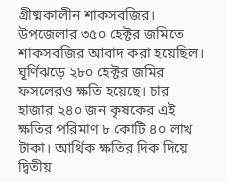গ্রীষ্মকালীন শাকসবজির। উপজেলার ৩৫০ হেক্টর জমিতে শাকসবজির আবাদ করা হয়েছিল। ঘূর্ণিঝড়ে ২৮০ হেক্টর জমির ফসলেরও ক্ষতি হয়েছে। চার হাজার ২৪০ জন কৃষকের এই ক্ষতির পরিমাণ ৮ কোটি ৪০ লাখ টাকা। আর্থিক ক্ষতির দিক দিয়ে দ্বিতীয়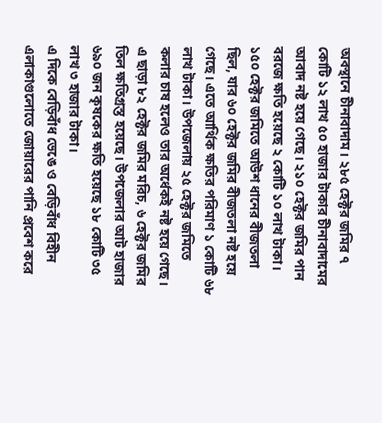অবস্থানে চীনাবাদাম। ২৮৫ হেক্টর জমির ৭ কোটি ১২ লাখ ৫০ হাজার টাকার চীনাবাদামের আবাদ নষ্ট হয়ে গেছে। ২১০ হেক্টর জমির পান বরজে ক্ষতি হয়েছে ২ কোটি ১০ লাখ টাকা। ১৫০ হেক্টর জমিতে আউশ ধানের বীজতলা ছিল, যার ৬০ হেক্টর জমির বীজতলা নষ্ট হয়ে গেছে। এতে আর্থিক ক্ষতির পরিমাণ ১ কোটি ৬৮ লাখ টাকা। উপজেলায় ২৫ হেক্টর জমিতে কলার চাষ হলেও তার অর্ধেকই নষ্ট হয়ে গেছে। এ ছাড়া ৮২ হেক্টর জমির মরিচ, ৬ হেক্টর জমির তিল ক্ষতিগ্রস্ত হয়েছে। উপজেলার আট হাজার ৬৯০ জন কৃষকের ক্ষতি হয়েছে ১৮ কোটি ৩৫ লাখ ৩ হাজার টাকা।
এ দিকে বেড়িবাঁধ ভেঙে ও বেড়িবাঁধ বিহীন এলাকাগুলোতে জোয়ারের পানি প্রবেশ করে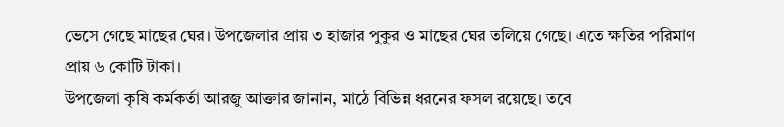ভেসে গেছে মাছের ঘের। উপজেলার প্রায় ৩ হাজার পুকুর ও মাছের ঘের তলিয়ে গেছে। এতে ক্ষতির পরিমাণ প্রায় ৬ কোটি টাকা।
উপজেলা কৃষি কর্মকর্তা আরজু আক্তার জানান, মাঠে বিভিন্ন ধরনের ফসল রয়েছে। তবে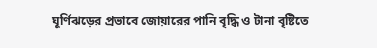ঘূর্ণিঝড়ের প্রভাবে জোয়ারের পানি বৃদ্ধি ও টানা বৃষ্টিতে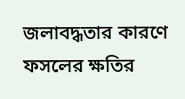জলাবদ্ধতার কারণে ফসলের ক্ষতির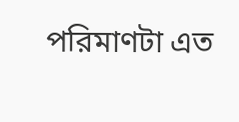পরিমাণটা এত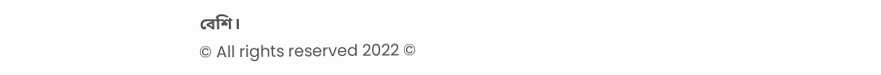বেশি।
© All rights reserved 2022 ©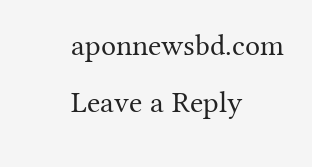aponnewsbd.com
Leave a Reply